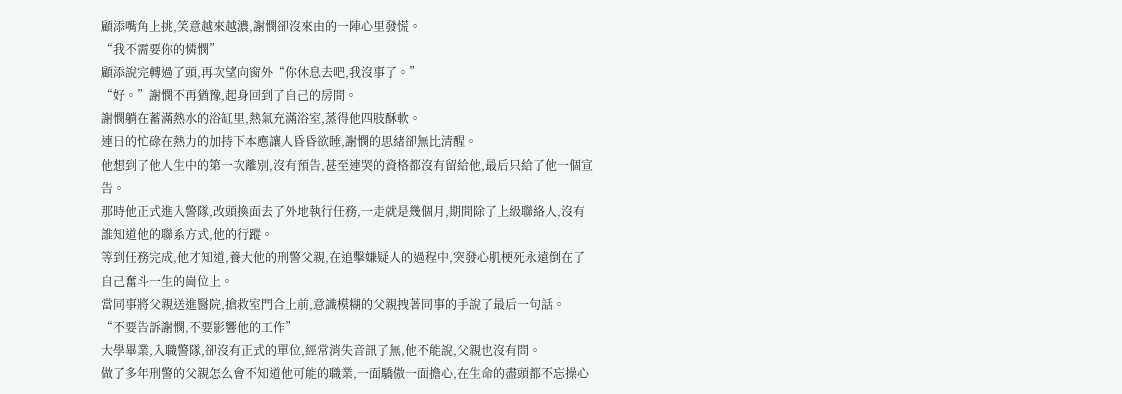顧添嘴角上挑,笑意越來越濃,謝憫卻沒來由的一陣心里發慌。
“我不需要你的憐憫”
顧添說完轉過了頭,再次望向窗外“你休息去吧,我沒事了。”
“好。”謝憫不再猶豫,起身回到了自己的房間。
謝憫躺在蓄滿熱水的浴缸里,熱氣充滿浴室,蒸得他四肢酥軟。
連日的忙碌在熱力的加持下本應讓人昏昏欲睡,謝憫的思緒卻無比清醒。
他想到了他人生中的第一次離別,沒有預告,甚至連哭的資格都沒有留給他,最后只給了他一個宣告。
那時他正式進入警隊,改頭換面去了外地執行任務,一走就是幾個月,期間除了上級聯絡人,沒有誰知道他的聯系方式,他的行蹤。
等到任務完成,他才知道,養大他的刑警父親,在追擊嫌疑人的過程中,突發心肌梗死永遠倒在了自己奮斗一生的崗位上。
當同事將父親送進醫院,搶救室門合上前,意識模糊的父親拽著同事的手說了最后一句話。
“不要告訴謝憫,不要影響他的工作”
大學畢業,入職警隊,卻沒有正式的單位,經常消失音訊了無,他不能說,父親也沒有問。
做了多年刑警的父親怎么會不知道他可能的職業,一面驕傲一面擔心,在生命的盡頭都不忘操心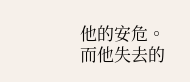他的安危。
而他失去的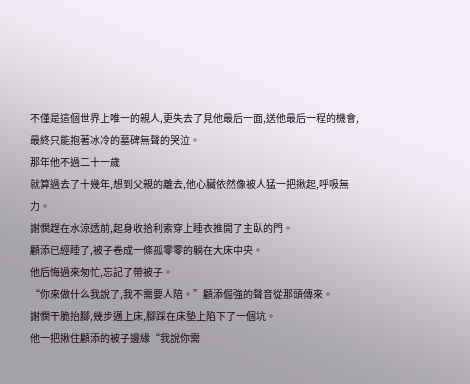不僅是這個世界上唯一的親人,更失去了見他最后一面,送他最后一程的機會,最終只能抱著冰冷的墓碑無聲的哭泣。
那年他不過二十一歲
就算過去了十幾年,想到父親的離去,他心臟依然像被人猛一把揪起,呼吸無力。
謝憫趕在水涼透前,起身收拾利索穿上睡衣推開了主臥的門。
顧添已經睡了,被子卷成一條孤零零的躺在大床中央。
他后悔過來匆忙,忘記了帶被子。
“你來做什么我說了,我不需要人陪。”顧添倔強的聲音從那頭傳來。
謝憫干脆抬腳,幾步邁上床,腳踩在床墊上陷下了一個坑。
他一把揪住顧添的被子邊緣“我說你需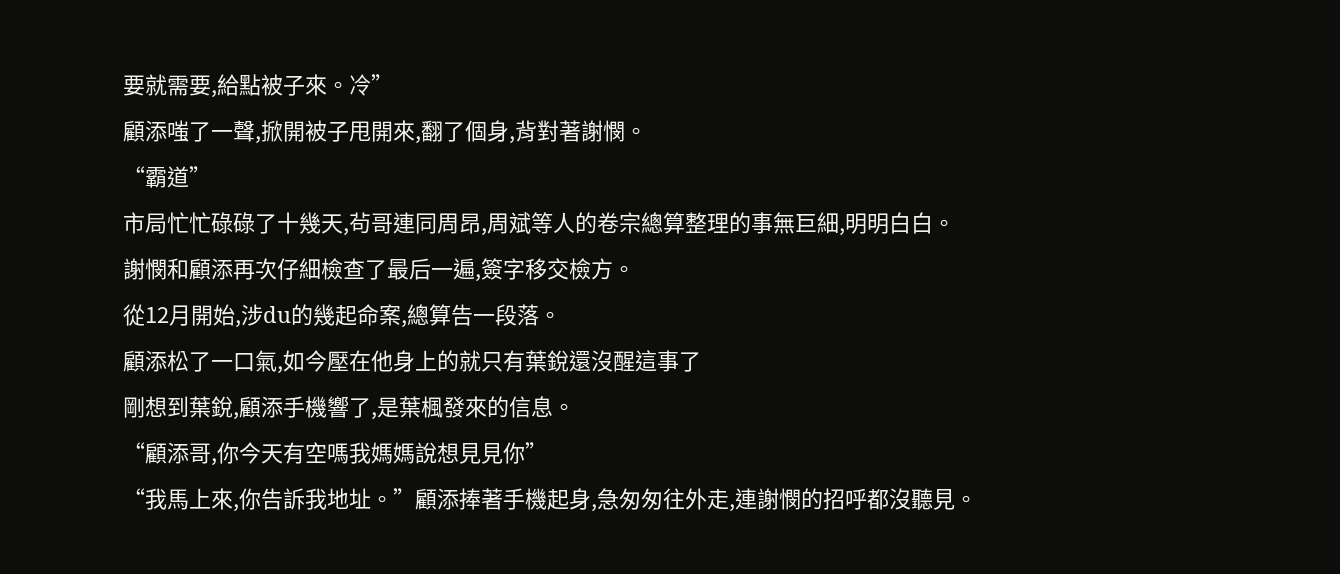要就需要,給點被子來。冷”
顧添嗤了一聲,掀開被子甩開來,翻了個身,背對著謝憫。
“霸道”
市局忙忙碌碌了十幾天,茍哥連同周昂,周斌等人的卷宗總算整理的事無巨細,明明白白。
謝憫和顧添再次仔細檢查了最后一遍,簽字移交檢方。
從12月開始,涉du的幾起命案,總算告一段落。
顧添松了一口氣,如今壓在他身上的就只有葉銳還沒醒這事了
剛想到葉銳,顧添手機響了,是葉楓發來的信息。
“顧添哥,你今天有空嗎我媽媽說想見見你”
“我馬上來,你告訴我地址。”顧添捧著手機起身,急匆匆往外走,連謝憫的招呼都沒聽見。